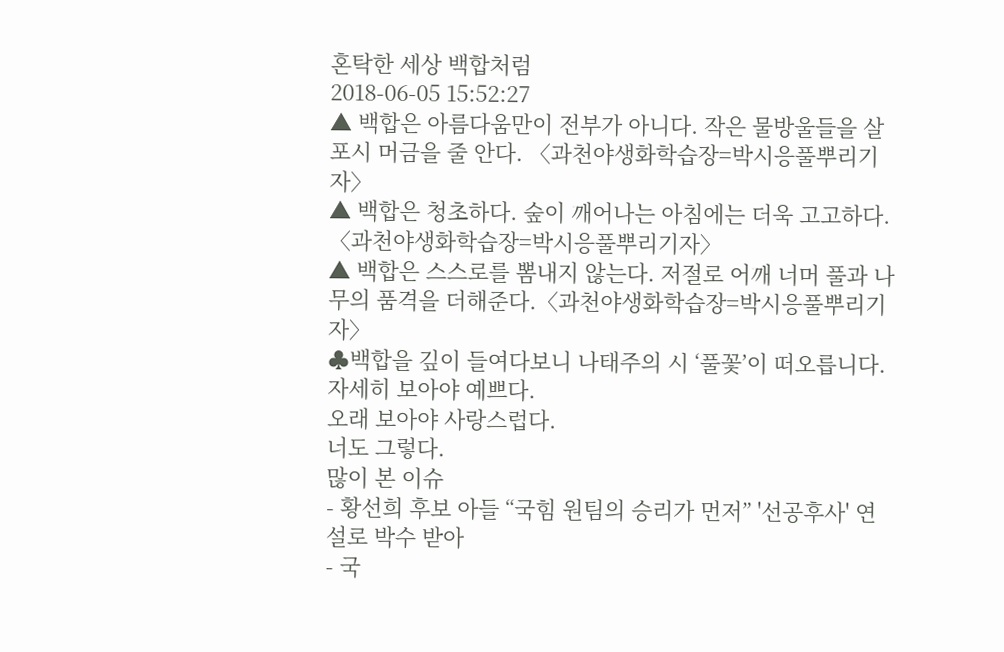혼탁한 세상 백합처럼
2018-06-05 15:52:27
▲ 백합은 아름다움만이 전부가 아니다. 작은 물방울들을 살포시 머금을 줄 안다. 〈과천야생화학습장=박시응풀뿌리기자〉
▲ 백합은 청초하다. 숲이 깨어나는 아침에는 더욱 고고하다.〈과천야생화학습장=박시응풀뿌리기자〉
▲ 백합은 스스로를 뽐내지 않는다. 저절로 어깨 너머 풀과 나무의 품격을 더해준다.〈과천야생화학습장=박시응풀뿌리기자〉
♣백합을 깊이 들여다보니 나태주의 시 ‘풀꽃’이 떠오릅니다.
자세히 보아야 예쁘다.
오래 보아야 사랑스럽다.
너도 그렇다.
많이 본 이슈
- 황선희 후보 아들 “국힘 원팀의 승리가 먼저” '선공후사' 연설로 박수 받아
- 국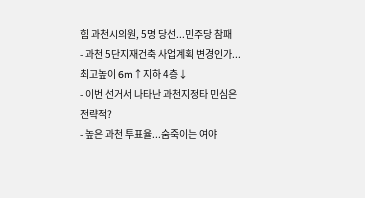힘 과천시의원, 5명 당선...민주당 참패
- 과천 5단지재건축 사업계획 변경인가... 최고높이 6m↑지하 4층↓
- 이번 선거서 나타난 과천지정타 민심은 전략적?
- 높은 과천 투표율...숨죽이는 여야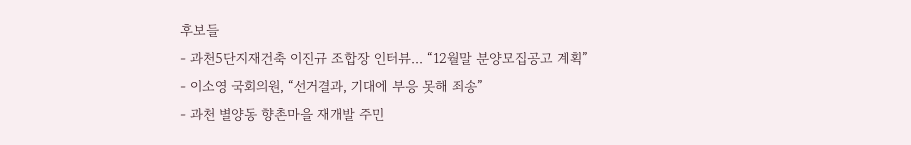후보들
- 과천5단지재건축 이진규 조합장 인터뷰... “12월말 분양모집공고 계획”
- 이소영 국회의원, “선거결과, 기대에 부응 못해 죄송”
- 과천 별양동 향촌마을 재개발 주민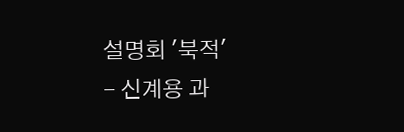설명회 '북적'
- 신계용 과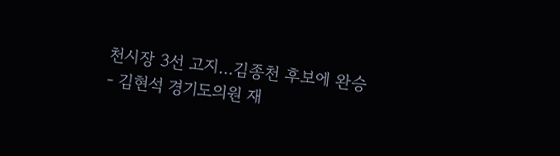천시장 3선 고지...김종천 후보에 완승
- 김현석 경기도의원 재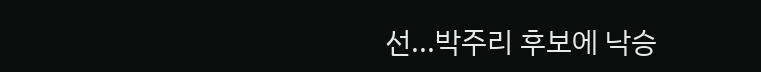선...박주리 후보에 낙승